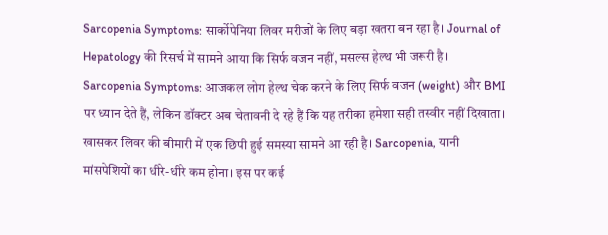Sarcopenia Symptoms: सार्कोपेनिया लिवर मरीजों के लिए बड़ा खतरा बन रहा है। Journal of Hepatology की रिसर्च में सामने आया कि सिर्फ वजन नहीं, मसल्स हेल्थ भी जरूरी है।
Sarcopenia Symptoms: आजकल लोग हेल्थ चेक करने के लिए सिर्फ वजन (weight) और BMI पर ध्यान देते हैं, लेकिन डॉक्टर अब चेतावनी दे रहे हैं कि यह तरीका हमेशा सही तस्वीर नहीं दिखाता। खासकर लिवर की बीमारी में एक छिपी हुई समस्या सामने आ रही है। Sarcopenia, यानी मांसपेशियों का धीरे-धीरे कम होना। इस पर कई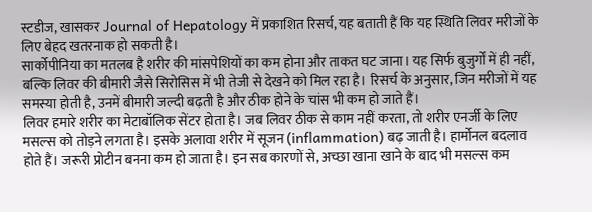स्टडीज, खासकर Journal of Hepatology में प्रकाशित रिसर्च, यह बताती हैं कि यह स्थिति लिवर मरीजों के लिए बेहद खतरनाक हो सकती है।
सार्कोपीनिया का मतलब है शरीर की मांसपेशियों का कम होना और ताकत घट जाना। यह सिर्फ बुजुर्गों में ही नहीं, बल्कि लिवर की बीमारी जैसे सिरोसिस में भी तेजी से देखने को मिल रहा है। रिसर्च के अनुसार, जिन मरीजों में यह समस्या होती है, उनमें बीमारी जल्दी बढ़ती है और ठीक होने के चांस भी कम हो जाते हैं।
लिवर हमारे शरीर का मेटाबॉलिक सेंटर होता है। जब लिवर ठीक से काम नहीं करता, तो शरीर एनर्जी के लिए मसल्स को तोड़ने लगता है। इसके अलावा शरीर में सूजन (inflammation) बढ़ जाती है। हार्मोनल बदलाव होते हैं। जरूरी प्रोटीन बनना कम हो जाता है। इन सब कारणों से, अच्छा खाना खाने के बाद भी मसल्स कम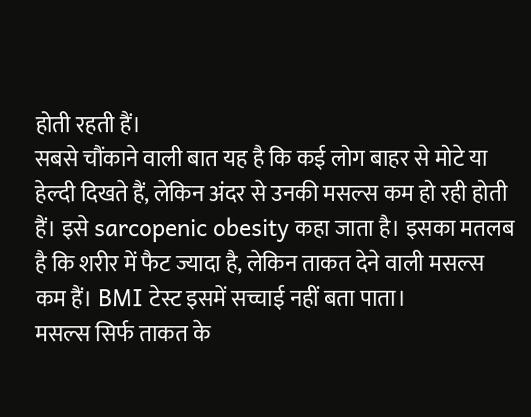होती रहती हैं।
सबसे चौंकाने वाली बात यह है कि कई लोग बाहर से मोटे या हेल्दी दिखते हैं, लेकिन अंदर से उनकी मसल्स कम हो रही होती हैं। इसे sarcopenic obesity कहा जाता है। इसका मतलब है कि शरीर में फैट ज्यादा है, लेकिन ताकत देने वाली मसल्स कम हैं। BMI टेस्ट इसमें सच्चाई नहीं बता पाता।
मसल्स सिर्फ ताकत के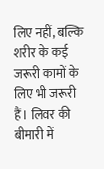लिए नहीं, बल्कि शरीर के कई जरूरी कामों के लिए भी जरूरी हैं। लिवर की बीमारी में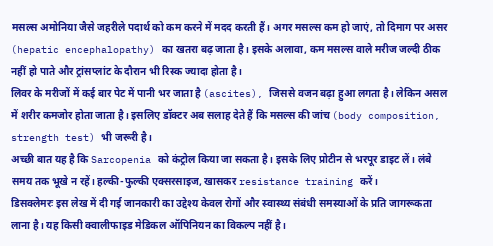मसल्स अमोनिया जैसे जहरीले पदार्थ को कम करने में मदद करती हैं। अगर मसल्स कम हो जाएं, तो दिमाग पर असर (hepatic encephalopathy) का खतरा बढ़ जाता है। इसके अलावा, कम मसल्स वाले मरीज जल्दी ठीक नहीं हो पाते और ट्रांसप्लांट के दौरान भी रिस्क ज्यादा होता है।
लिवर के मरीजों में कई बार पेट में पानी भर जाता है (ascites), जिससे वजन बढ़ा हुआ लगता है। लेकिन असल में शरीर कमजोर होता जाता है। इसलिए डॉक्टर अब सलाह देते हैं कि मसल्स की जांच (body composition, strength test) भी जरूरी है।
अच्छी बात यह है कि Sarcopenia को कंट्रोल किया जा सकता है। इसके लिए प्रोटीन से भरपूर डाइट लें। लंबे समय तक भूखे न रहें। हल्की-फुल्की एक्सरसाइज, खासकर resistance training करें।
डिसक्लेमरः इस लेख में दी गई जानकारी का उद्देश्य केवल रोगों और स्वास्थ्य संबंधी समस्याओं के प्रति जागरूकता लाना है। यह किसी क्वालीफाइड मेडिकल ऑपिनियन का विकल्प नहीं है।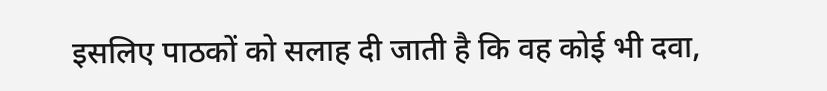इसलिए पाठकों को सलाह दी जाती है कि वह कोई भी दवा,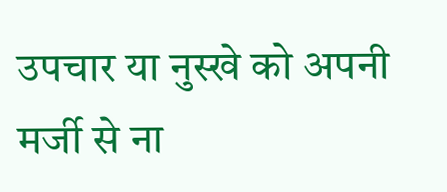उपचार या नुस्खे को अपनी मर्जी से ना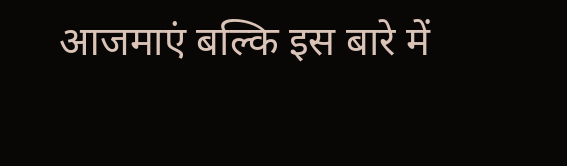आजमाएं बल्कि इस बारे में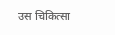उस चिकित्सा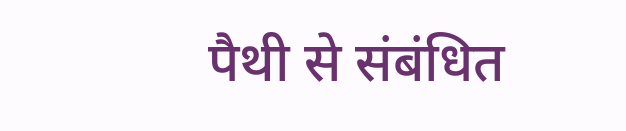पैथी से संबंधित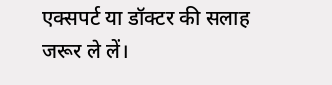एक्सपर्ट या डॉक्टर की सलाह जरूर ले लें।